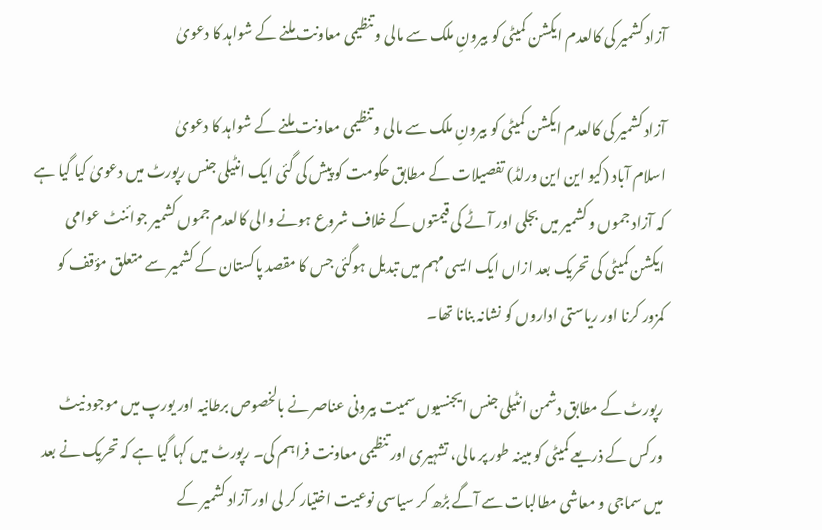آزاد کشمیر کی کالعدم ایکشن کمیٹی کو بیرونِ ملک سے مالی و تنظیمی معاونت ملنے کے شواہد کا دعویٰ

آزاد کشمیر کی کالعدم ایکشن کمیٹی کو بیرونِ ملک سے مالی و تنظیمی معاونت ملنے کے شواہد کا دعویٰ
اسلام آباد (کیو این این ورلڈ) تفصیلات کے مطابق حکومت کو پیش کی گئی ایک انٹیلی جنس رپورٹ میں دعویٰ کیا گیا ہے کہ آزاد جموں و کشمیر میں بجلی اور آٹے کی قیمتوں کے خلاف شروع ہونے والی کالعدم جموں کشمیر جوائنٹ عوامی ایکشن کمیٹی کی تحریک بعد ازاں ایک ایسی مہم میں تبدیل ہوگئی جس کا مقصد پاکستان کے کشمیر سے متعلق مؤقف کو کمزور کرنا اور ریاستی اداروں کو نشانہ بنانا تھا۔

رپورٹ کے مطابق دشمن انٹیلی جنس ایجنسیوں سمیت بیرونی عناصر نے بالخصوص برطانیہ اور یورپ میں موجود نیٹ ورکس کے ذریعے کمیٹی کو مبینہ طور پر مالی، تشہیری اور تنظیمی معاونت فراہم کی۔ رپورٹ میں کہا گیا ہے کہ تحریک نے بعد میں سماجی و معاشی مطالبات سے آگے بڑھ کر سیاسی نوعیت اختیار کر لی اور آزاد کشمیر کے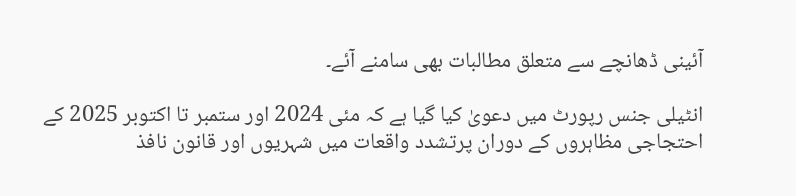آئینی ڈھانچے سے متعلق مطالبات بھی سامنے آئے۔

انٹیلی جنس رپورٹ میں دعویٰ کیا گیا ہے کہ مئی 2024 اور ستمبر تا اکتوبر 2025 کے احتجاجی مظاہروں کے دوران پرتشدد واقعات میں شہریوں اور قانون نافذ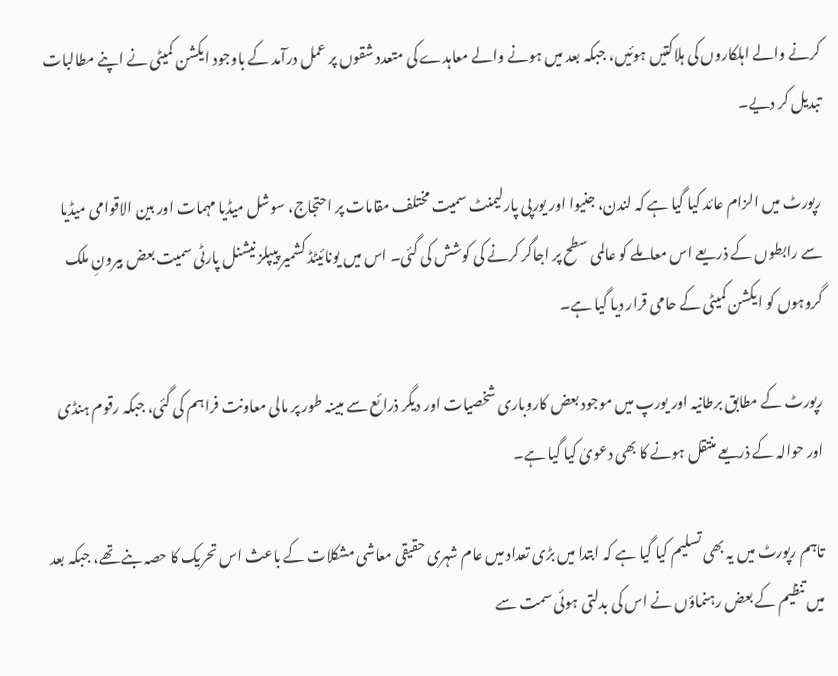کرنے والے اہلکاروں کی ہلاکتیں ہوئیں، جبکہ بعد میں ہونے والے معاہدے کی متعدد شقوں پر عمل درآمد کے باوجود ایکشن کمیٹی نے اپنے مطالبات تبدیل کر دیے۔

رپورٹ میں الزام عائد کیا گیا ہے کہ لندن، جنیوا اور یورپی پارلیمنٹ سمیت مختلف مقامات پر احتجاج، سوشل میڈیا مہمات اور بین الاقوامی میڈیا سے رابطوں کے ذریعے اس معاملے کو عالمی سطح پر اجاگر کرنے کی کوشش کی گئی۔ اس میں یونائیٹڈ کشمیر پیپلز نیشنل پارٹی سمیت بعض بیرونِ ملک گروہوں کو ایکشن کمیٹی کے حامی قرار دیا گیا ہے۔

رپورٹ کے مطابق برطانیہ اور یورپ میں موجود بعض کاروباری شخصیات اور دیگر ذرائع سے مبینہ طور پر مالی معاونت فراہم کی گئی، جبکہ رقوم ہنڈی اور حوالہ کے ذریعے منتقل ہونے کا بھی دعویٰ کیا گیا ہے۔

تاہم رپورٹ میں یہ بھی تسلیم کیا گیا ہے کہ ابتدا میں بڑی تعداد میں عام شہری حقیقی معاشی مشکلات کے باعث اس تحریک کا حصہ بنے تھے، جبکہ بعد میں تنظیم کے بعض رہنماؤں نے اس کی بدلتی ہوئی سمت سے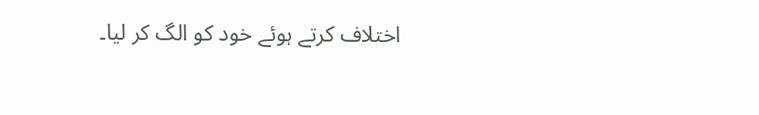اختلاف کرتے ہوئے خود کو الگ کر لیا۔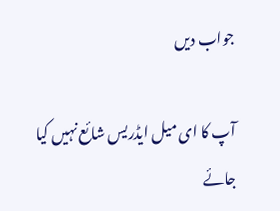جواب دیں

آپ کا ای میل ایڈریس شائع نہیں کیا جائے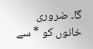گا۔ ضروری خانوں کو * سے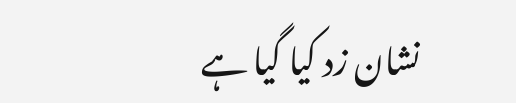نشان زد کیا گیا ہے